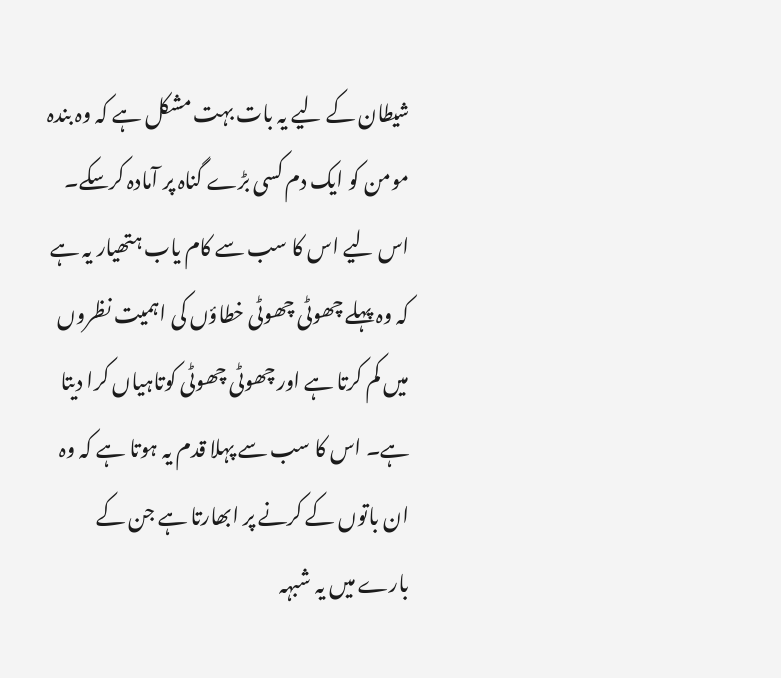شیطان کے لیے یہ بات بہت مشکل ہے کہ وہ بندہ مومن کو ایک دم کسی بڑے گناہ پر آمادہ کرسکے۔ اس لیے اس کا سب سے کام یاب ہتھیار یہ ہے کہ وہ پہلے چھوٹی چھوٹی خطاؤں کی اہمیت نظروں میں کم کرتا ہے اور چھوٹی چھوٹی کوتاہیاں کرا دیتا ہے۔ اس کا سب سے پہلا قدم یہ ہوتا ہے کہ وہ ان باتوں کے کرنے پر ابھارتا ہے جن کے بارے میں یہ شبہہ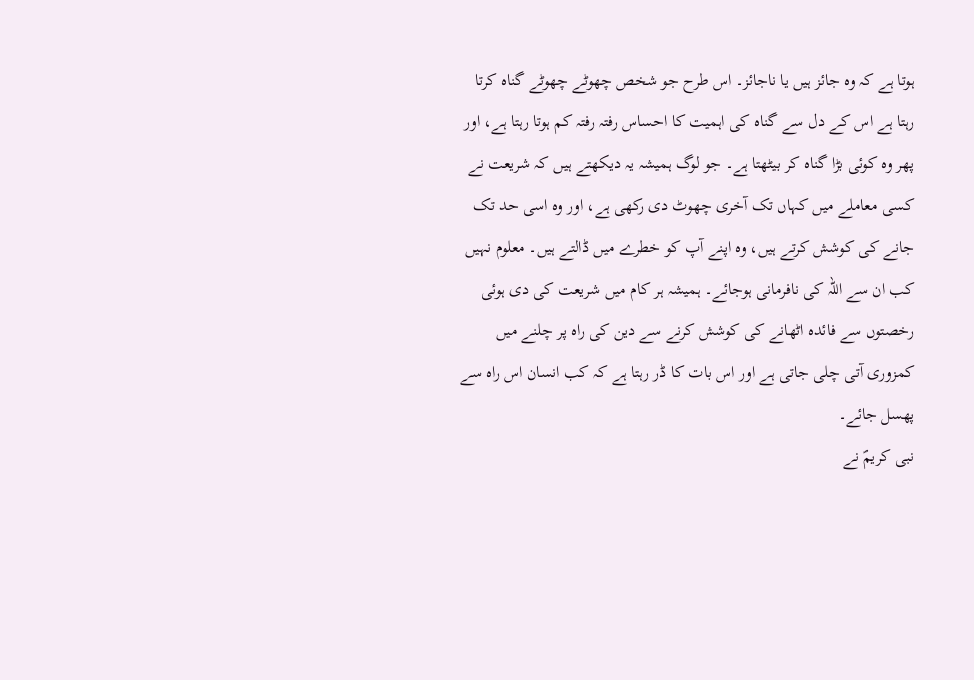ہوتا ہے کہ وہ جائز ہیں یا ناجائز۔ اس طرح جو شخص چھوٹے چھوٹے گناہ کرتا رہتا ہے اس کے دل سے گناہ کی اہمیت کا احساس رفتہ رفتہ کم ہوتا رہتا ہے، اور پھر وہ کوئی بڑا گناہ کر بیٹھتا ہے۔ جو لوگ ہمیشہ یہ دیکھتے ہیں کہ شریعت نے کسی معاملے میں کہاں تک آخری چھوٹ دی رکھی ہے، اور وہ اسی حد تک جانے کی کوشش کرتے ہیں، وہ اپنے آپ کو خطرے میں ڈالتے ہیں۔ معلوم نہیں کب ان سے اللہ کی نافرمانی ہوجائے۔ ہمیشہ ہر کام میں شریعت کی دی ہوئی رخصتوں سے فائدہ اٹھانے کی کوشش کرنے سے دین کی راہ پر چلنے میں کمزوری آتی چلی جاتی ہے اور اس بات کا ڈر رہتا ہے کہ کب انسان اس راہ سے پھسل جائے۔
نبی کریمؐ نے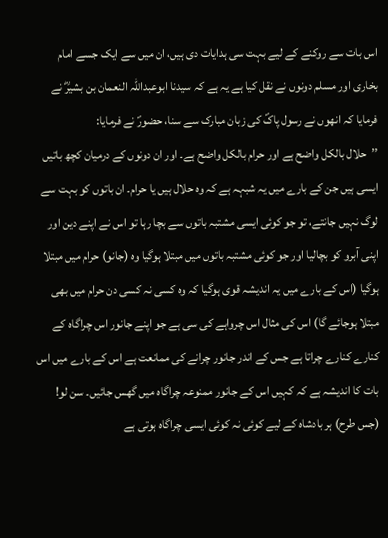اس بات سے روکنے کے لیے بہت سی ہدایات دی ہیں، ان میں سے ایک جسے امام بخاری اور مسلم دونوں نے نقل کیا ہے یہ ہے کہ سیدنا ابوعبداللہ النعمان بن بشیرؓ نے فرمایا کہ انھوں نے رسول پاکؐ کی زبان مبارک سے سنا، حضورؐ نے فرمایا:
’’حلال بالکل واضح ہے اور حرام بالکل واضح ہے۔ اور ان دونوں کے درمیان کچھ باتیں ایسی ہیں جن کے بارے میں یہ شبہہ ہے کہ وہ حلال ہیں یا حرام۔ ان باتوں کو بہت سے لوگ نہیں جانتے، تو جو کوئی ایسی مشتبہ باتوں سے بچا رہا تو اس نے اپنے دین اور اپنی آبرو کو بچالیا اور جو کوئی مشتبہ باتوں میں مبتلا ہوگیا وہ (جانو) حرام میں مبتلا ہوگیا (اس کے بارے میں یہ اندیشہ قوی ہوگیا کہ وہ کسی نہ کسی دن حرام میں بھی مبتلا ہوجائے گا) اس کی مثال اس چرواہے کی سی ہے جو اپنے جانور اس چراگاہ کے کنارے کنارے چراتا ہے جس کے اندر جانور چرانے کی ممانعت ہے اس کے بارے میں اس بات کا اندیشہ ہے کہ کہیں اس کے جانور ممنوعہ چراگاہ میں گھس جائیں۔ سن لو! (جس طرح) ہر بادشاہ کے لیے کوئی نہ کوئی ایسی چراگاہ ہوتی ہے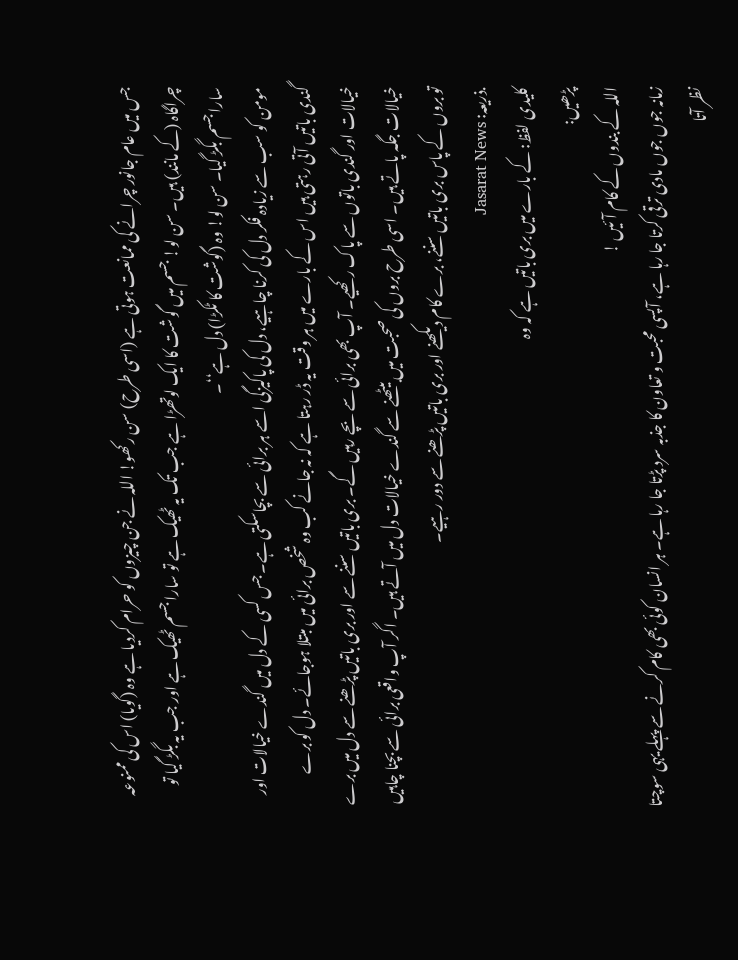جس میں عام جانور چرانے کی ممانعت ہوتی ہے (اسی طرح) سن رکھو! اللہ نے جن چیزوں کو حرام کردیا ہے وہ (گویا) اس کی ممنوعہ چراگاہ (کے مانند) ہیں۔ سن لو! جسم میں گوشت کا ایک لوتھڑا ہے جب تک یہ ٹھیک ہے تو سارا جسم ٹھیک ہے اور جب یہ بگڑ گیا تو سارا جسم بگڑ گیا۔ سن لو! وہ (گوشت کا ٹکڑا) دل ہے‘‘۔
مومن کو سب سے زیادہ فکر دل کی کرنا چاہیے، دل کی پاکیزگی اسے ہر برائی سے بچاسکتی ہے۔ جس کسی کے دل میں گندے خیالات اور گندی باتیں آتی رہتی ہیں اس کے بارے میں ہر وقت یہ ڈر رہتا ہے کہ نہ جانے کب وہ شخص برائی میں مبتلا ہوجائے۔ دل کو برے خیالات اور گندی باتوں سے پاک رکھیے۔ آپ بھی برائی سے بچے رہیں گے۔ بری باتیں سننے سے اور بری باتیں پڑھنے سے دل میں برے خیالات جگہ پاتے ہیں۔ اسی طرح بروں کی صحبت میں بیٹھنے سے گندے خیالات دل میں آتے ہیں۔ اگر آپ واقعی برائی سے بچنا چاہیں تو بروں کے پاس بری باتیں سننے، برے کام دیکھنے اور بری باتیں پڑھنے سے دور رہیے۔
.ذریعہ: Jasarat News
کلیدی لفظ: کے بارے میں بری باتیں ہے کہ وہ
پڑھیں:
اللہ کے بندوں کے کام آئیں !
زمانہ جوں جوں مادی ترقی کرتا جا رہا ہے، آپسی محبت و تعاون کا جذبہ سرد پڑتا جا رہا ہے۔ ہر انسان کوئی بھی کام کرنے سے پہلے یہی سوچتا نظر آتا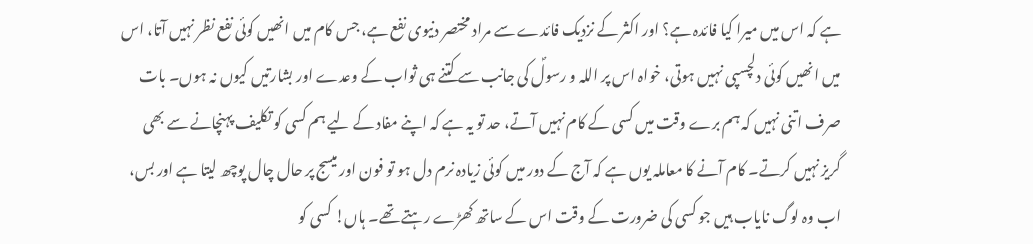ہے کہ اس میں میرا کیا فائدہ ہے؟ اور اکثر کے نزدیک فائدے سے مراد مختصر دنیوی نفع ہے، جس کام میں انھیں کوئی نفع نظر نہیں آتا، اس میں انھیں کوئی دلچسپی نہیں ہوتی، خواہ اس پر اللہ و رسولؐ کی جانب سے کتنے ہی ثواب کے وعدے اور بشارتیں کیوں نہ ہوں۔ بات صرف اتنی نہیں کہ ہم برے وقت میں کسی کے کام نہیں آتے، حد تو یہ ہے کہ اپنے مفاد کے لیے ہم کسی کو تکلیف پہنچانے سے بھی گریز نہیں کرتے۔ کام آنے کا معاملہ یوں ہے کہ آج کے دور میں کوئی زیادہ نرم دل ہو تو فون اور میسج پر حال چال پوچھ لیتا ہے اور بس، اب وہ لوگ نایاب ہیں جو کسی کی ضرورت کے وقت اس کے ساتھ کھڑے رہتے تھے۔ ہاں! کسی کو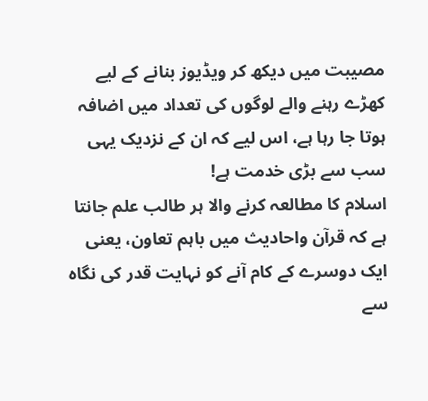مصیبت میں دیکھ کر ویڈیوز بنانے کے لیے کھڑے رہنے والے لوگوں کی تعداد میں اضافہ ہوتا جا رہا ہے، اس لیے کہ ان کے نزدیک یہی سب سے بڑی خدمت ہے!
اسلام کا مطالعہ کرنے والا ہر طالب علم جانتا ہے کہ قرآن واحادیث میں باہم تعاون، یعنی ایک دوسرے کے کام آنے کو نہایت قدر کی نگاہ سے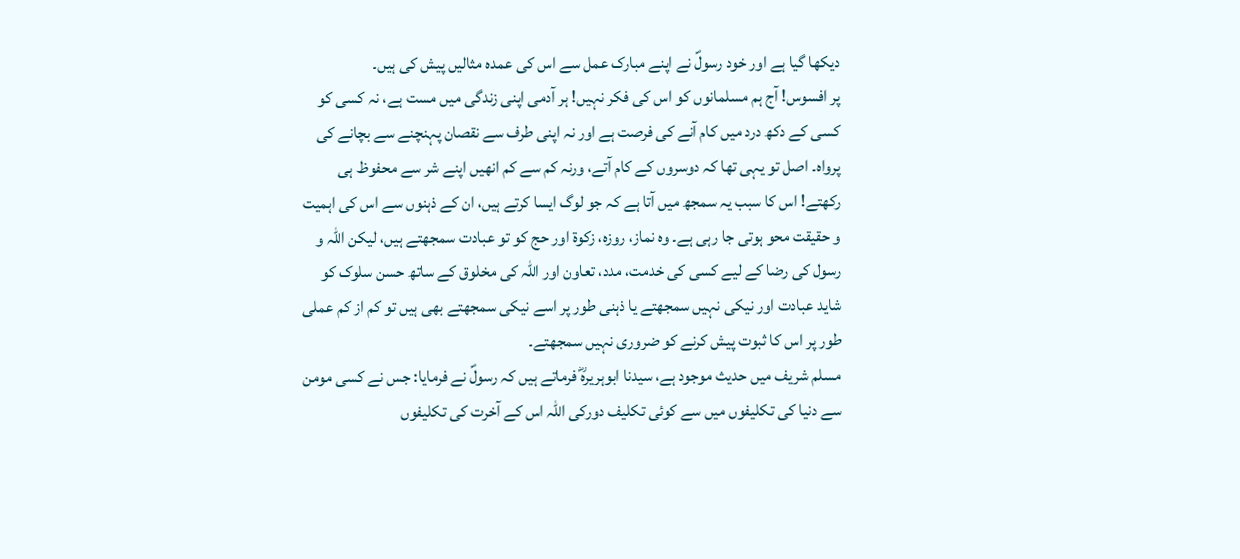دیکھا گیا ہے اور خود رسولؐ نے اپنے مبارک عمل سے اس کی عمدہ مثالیں پیش کی ہیں۔
پر افسوس! آج ہم مسلمانوں کو اس کی فکر نہیں! ہر آدمی اپنی زندگی میں مست ہے، نہ کسی کو کسی کے دکھ درد میں کام آنے کی فرصت ہے اور نہ اپنی طرف سے نقصان پہنچنے سے بچانے کی پرواہ۔ اصل تو یہی تھا کہ دوسروں کے کام آتے، ورنہ کم سے کم انھیں اپنے شر سے محفوظ ہی رکھتے! اس کا سبب یہ سمجھ میں آتا ہے کہ جو لوگ ایسا کرتے ہیں، ان کے ذہنوں سے اس کی اہمیت و حقیقت محو ہوتی جا رہی ہے۔ وہ نماز، روزہ، زکوۃ اور حج کو تو عبادت سمجھتے ہیں، لیکن اللہ و رسول کی رضا کے لیے کسی کی خدمت، مدد، تعاون اور اللہ کی مخلوق کے ساتھ حسن سلوک کو شاید عبادت اور نیکی نہیں سمجھتے یا ذہنی طور پر اسے نیکی سمجھتے بھی ہیں تو کم از کم عملی طور پر اس کا ثبوت پیش کرنے کو ضروری نہیں سمجھتے۔
مسلم شریف میں حدیث موجود ہے، سیدنا ابوہریرہؓ فرماتے ہیں کہ رسولؐ نے فرمایا: جس نے کسی مومن سے دنیا کی تکلیفوں میں سے کوئی تکلیف دورکی اللہ اس کے آخرت کی تکلیفوں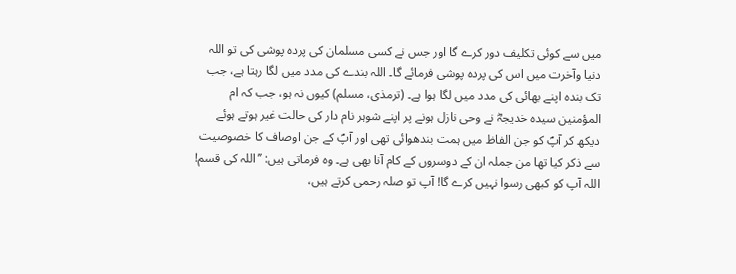میں سے کوئی تکلیف دور کرے گا اور جس نے کسی مسلمان کی پردہ پوشی کی تو اللہ دنیا وآخرت میں اس کی پردہ پوشی فرمائے گا۔ اللہ بندے کی مدد میں لگا رہتا ہے، جب تک بندہ اپنے بھائی کی مدد میں لگا ہوا ہے۔ (ترمذی، مسلم) کیوں نہ ہو، جب کہ ام المؤمنین سیدہ خدیجہؓ نے وحی نازل ہونے پر اپنے شوہر نام دار کی حالت غیر ہوتے ہوئے دیکھ کر آپؐ کو جن الفاظ میں ہمت بندھوائی تھی اور آپؐ کے جن اوصاف کا خصوصیت سے ذکر کیا تھا من جملہ ان کے دوسروں کے کام آنا بھی ہے۔ وہ فرماتی ہیں: ’’اللہ کی قسم! اللہ آپ کو کبھی رسوا نہیں کرے گا! آپ تو صلہ رحمی کرتے ہیں،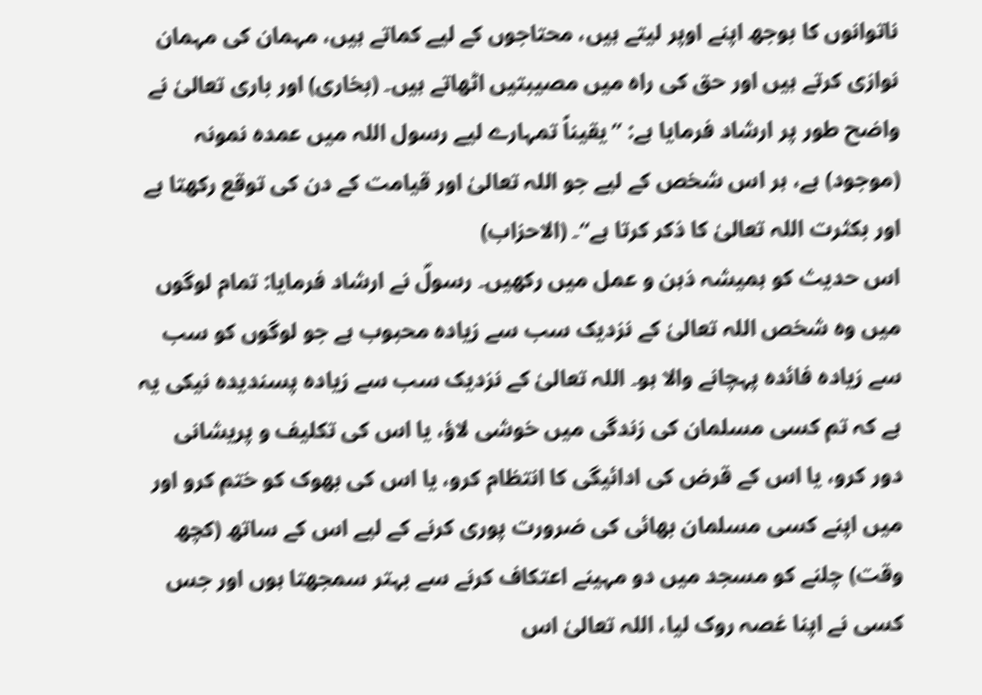ناتوانوں کا بوجھ اپنے اوپر لیتے ہیں، محتاجوں کے لیے کماتے ہیں، مہمان کی مہمان نوازی کرتے ہیں اور حق کی راہ میں مصیبتیں اٹھاتے ہیں۔ (بخاری) اور باری تعالیٰ نے واضح طور پر ارشاد فرمایا ہے: ’’یقیناً تمہارے لیے رسول اللہ میں عمدہ نمونہ (موجود) ہے، ہر اس شخص کے لیے جو اللہ تعالیٰ اور قیامت کے دن کی توقع رکھتا ہے اور بکثرت اللہ تعالیٰ کا ذکر کرتا ہے‘‘۔ (الاحزاب)
اس حدیث کو ہمیشہ ذہن و عمل میں رکھیں۔ رسولؐ نے ارشاد فرمایا: تمام لوگوں میں وہ شخص اللہ تعالیٰ کے نزدیک سب سے زیادہ محبوب ہے جو لوگوں کو سب سے زیادہ فائدہ پہچانے والا ہو۔ اللہ تعالیٰ کے نزدیک سب سے زیادہ پسندیدہ نیکی یہ ہے کہ تم کسی مسلمان کی زندگی میں خوشی لاؤ، یا اس کی تکلیف و پریشانی دور کرو، یا اس کے قرض کی ادائیگی کا انتظام کرو، یا اس کی بھوک کو ختم کرو اور میں اپنے کسی مسلمان بھائی کی ضرورت پوری کرنے کے لیے اس کے ساتھ (کچھ وقت) چلنے کو مسجد میں دو مہینے اعتکاف کرنے سے بہتر سمجھتا ہوں اور جس کسی نے اپنا غصہ روک لیا، اللہ تعالیٰ اس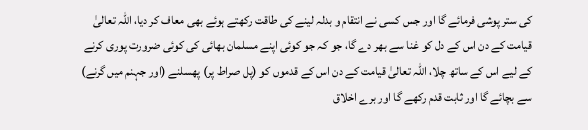کی ستر پوشی فرمائے گا اور جس کسی نے انتقام و بدلہ لینے کی طاقت رکھتے ہوئے بھی معاف کر دیا، اللہ تعالیٰ قیامت کے دن اس کے دل کو غنا سے بھر دے گا، جو کہ جو کوئی اپنے مسلمان بھائی کی کوئی ضرورت پوری کرنے کے لیے اس کے ساتھ چلا، اللہ تعالیٰ قیامت کے دن اس کے قدموں کو (پل صراط پر) پھسلنے (اور جہنم میں گرنے) سے بچائے گا اور ثابت قدم رکھے گا اور برے اخلاق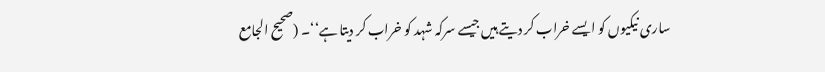ساری نیکیوں کو ایسے خراب کر دیتے ہیں جیسے سرکہ شہد کو خراب کر دیتا ہے‘‘۔ (صحیح الجامع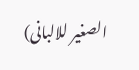الصغیر للالبانی)